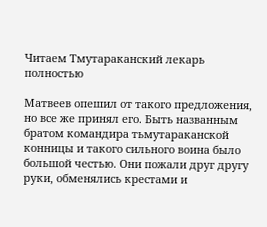Читаем Тмутараканский лекарь полностью

Матвеев опешил от такого предложения, но все же принял его. Быть названным братом командира тьмутараканской конницы и такого сильного воина было большой честью. Они пожали друг другу руки, обменялись крестами и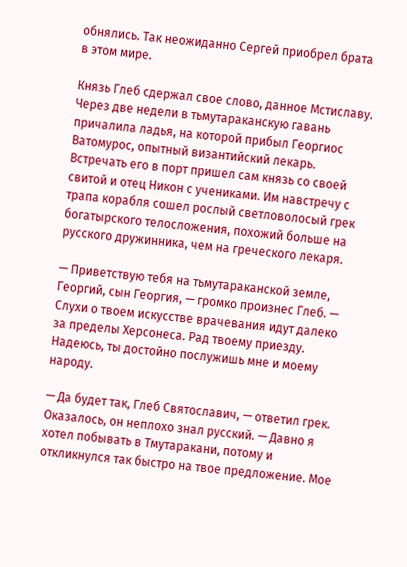обнялись. Так неожиданно Сергей приобрел брата в этом мире.

Князь Глеб сдержал свое слово, данное Мстиславу. Через две недели в тьмутараканскую гавань причалила ладья, на которой прибыл Георгиос Ватомурос, опытный византийский лекарь. Встречать его в порт пришел сам князь со своей свитой и отец Никон с учениками. Им навстречу с трапа корабля сошел рослый светловолосый грек богатырского телосложения, похожий больше на русского дружинника, чем на греческого лекаря.

— Приветствую тебя на тьмутараканской земле, Георгий, сын Георгия, — громко произнес Глеб. — Слухи о твоем искусстве врачевания идут далеко за пределы Херсонеса. Рад твоему приезду. Надеюсь, ты достойно послужишь мне и моему народу.

— Да будет так, Глеб Святославич, — ответил грек. Оказалось, он неплохо знал русский. — Давно я хотел побывать в Тмутаракани, потому и откликнулся так быстро на твое предложение. Мое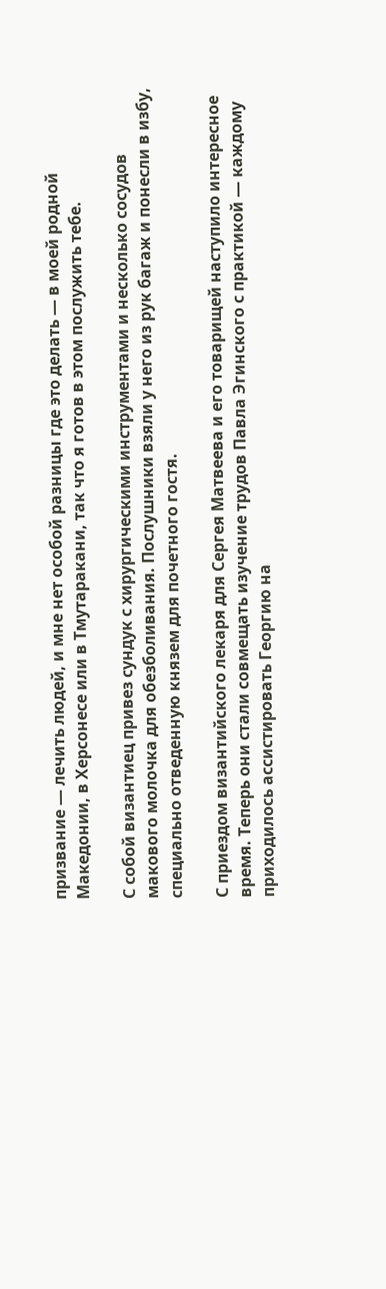призвание — лечить людей, и мне нет особой разницы где это делать — в моей родной Македонии, в Херсонесе или в Тмутаракани, так что я готов в этом послужить тебе.

С собой византиец привез сундук с хирургическими инструментами и несколько сосудов макового молочка для обезболивания. Послушники взяли у него из рук багаж и понесли в избу, специально отведенную князем для почетного гостя.

С приездом византийского лекаря для Сергея Матвеева и его товарищей наступило интересное время. Теперь они стали совмещать изучение трудов Павла Эгинского с практикой — каждому приходилось ассистировать Георгию на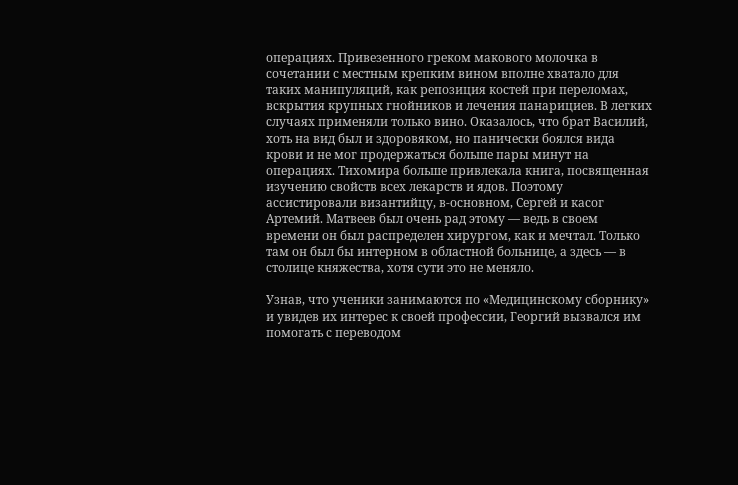операциях. Привезенного греком макового молочка в сочетании с местным крепким вином вполне хватало для таких манипуляций, как репозиция костей при переломах, вскрытия крупных гнойников и лечения панарициев. В легких случаях применяли только вино. Оказалось, что брат Василий, хоть на вид был и здоровяком, но панически боялся вида крови и не мог продержаться больше пары минут на операциях. Тихомира больше привлекала книга, посвященная изучению свойств всех лекарств и ядов. Поэтому ассистировали византийцу, в-основном, Сергей и касог Артемий. Матвеев был очень рад этому — ведь в своем времени он был распределен хирургом, как и мечтал. Только там он был бы интерном в областной больнице, а здесь — в столице княжества, хотя сути это не меняло.

Узнав, что ученики занимаются по «Медицинскому сборнику» и увидев их интерес к своей профессии, Георгий вызвался им помогать с переводом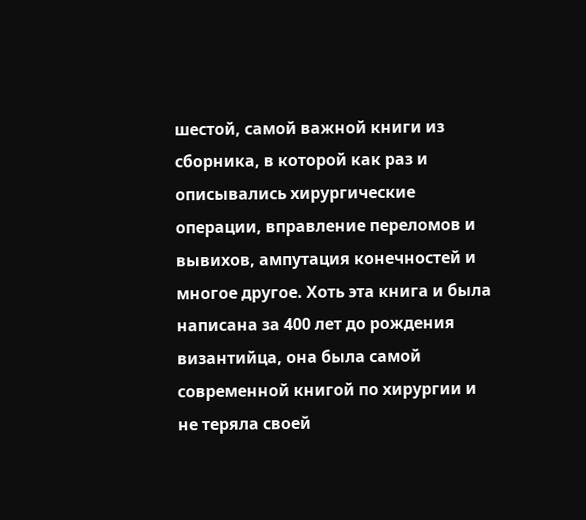шестой, самой важной книги из сборника, в которой как раз и описывались хирургические операции, вправление переломов и вывихов, ампутация конечностей и многое другое. Хоть эта книга и была написана за 400 лет до рождения византийца, она была самой современной книгой по хирургии и не теряла своей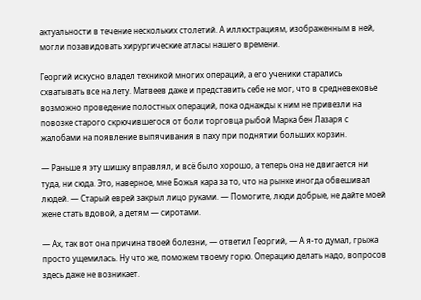актуальности в течение нескольких столетий. А иллюстрациям, изображенным в ней, могли позавидовать хирургические атласы нашего времени.

Георгий искусно владел техникой многих операций, а его ученики старались схватывать все на лету. Матвеев даже и представить себе не мог, что в средневековье возможно проведение полостных операций, пока однажды к ним не привезли на повозке старого скрючившегося от боли торговца рыбой Марка бен Лазаря с жалобами на появление выпячивания в паху при поднятии больших корзин.

— Раньше я эту шишку вправлял, и всё было хорошо, а теперь она не двигается ни туда, ни сюда. Это, наверное, мне Божья кара за то, что на рынке иногда обвешивал людей. — Старый еврей закрыл лицо руками. — Помогите, люди добрые, не дайте моей жене стать вдовой, а детям — сиротами.

— Ах, так вот она причина твоей болезни, — ответил Георгий, — А я-то думал, грыжа просто ущемилась. Ну что же, поможем твоему горю. Операцию делать надо, вопросов здесь даже не возникает.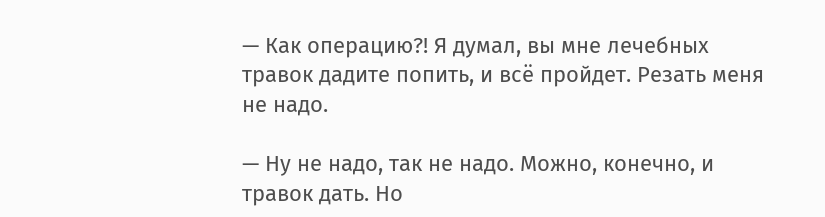— Как операцию?! Я думал, вы мне лечебных травок дадите попить, и всё пройдет. Резать меня не надо.

— Ну не надо, так не надо. Можно, конечно, и травок дать. Но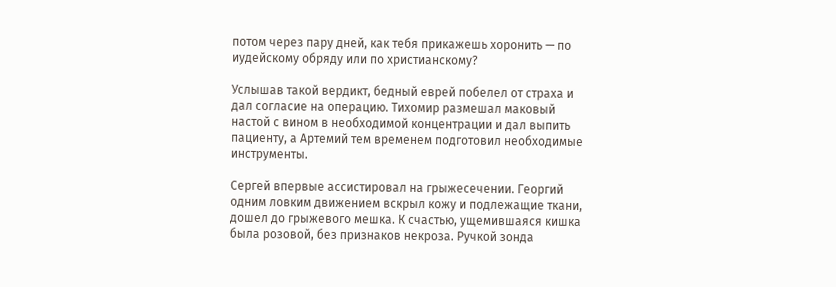потом через пару дней, как тебя прикажешь хоронить — по иудейскому обряду или по христианскому?

Услышав такой вердикт, бедный еврей побелел от страха и дал согласие на операцию. Тихомир размешал маковый настой с вином в необходимой концентрации и дал выпить пациенту, а Артемий тем временем подготовил необходимые инструменты.

Сергей впервые ассистировал на грыжесечении. Георгий одним ловким движением вскрыл кожу и подлежащие ткани, дошел до грыжевого мешка. К счастью, ущемившаяся кишка была розовой, без признаков некроза. Ручкой зонда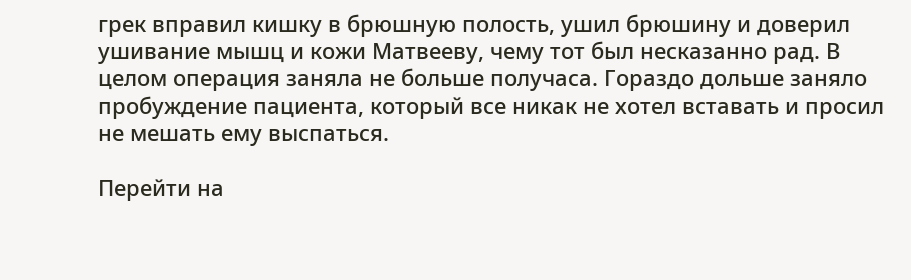грек вправил кишку в брюшную полость, ушил брюшину и доверил ушивание мышц и кожи Матвееву, чему тот был несказанно рад. В целом операция заняла не больше получаса. Гораздо дольше заняло пробуждение пациента, который все никак не хотел вставать и просил не мешать ему выспаться.

Перейти на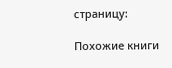страницу:

Похожие книги